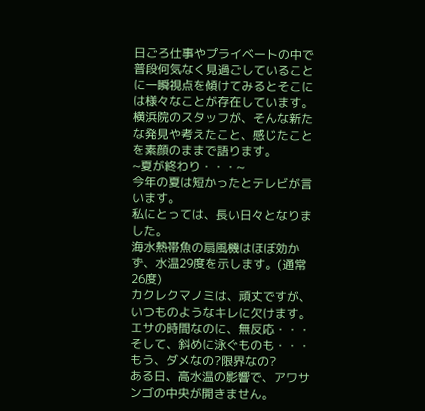日ごろ仕事やプライベートの中で普段何気なく見過ごしていることに一瞬視点を傾けてみるとそこには様々なことが存在しています。横浜院のスタッフが、そんな新たな発見や考えたこと、感じたことを素顔のままで語ります。
~夏が終わり・・・~
今年の夏は短かったとテレビが言います。
私にとっては、長い日々となりました。
海水熱帯魚の扇風機はほぼ効かず、水温29度を示します。(通常26度)
カクレクマノミは、頑丈ですが、いつものようなキレに欠けます。
エサの時間なのに、無反応・・・
そして、斜めに泳ぐものも・・・
もう、ダメなの?限界なの?
ある日、高水温の影響で、アワサンゴの中央が開きません。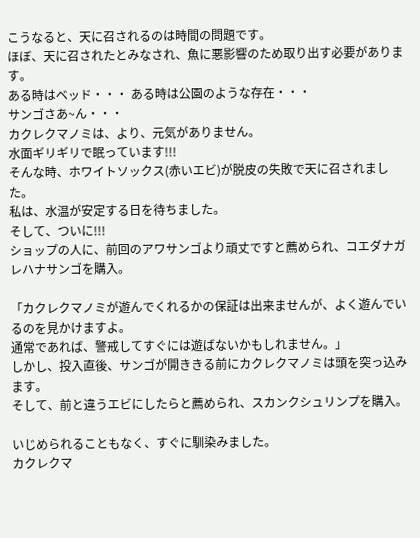こうなると、天に召されるのは時間の問題です。
ほぼ、天に召されたとみなされ、魚に悪影響のため取り出す必要があります。
ある時はベッド・・・ ある時は公園のような存在・・・
サンゴさあ~ん・・・
カクレクマノミは、より、元気がありません。
水面ギリギリで眠っています!!!
そんな時、ホワイトソックス(赤いエビ)が脱皮の失敗で天に召されました。
私は、水温が安定する日を待ちました。
そして、ついに!!!
ショップの人に、前回のアワサンゴより頑丈ですと薦められ、コエダナガレハナサンゴを購入。

「カクレクマノミが遊んでくれるかの保証は出来ませんが、よく遊んでいるのを見かけますよ。
通常であれば、警戒してすぐには遊ばないかもしれません。」
しかし、投入直後、サンゴが開ききる前にカクレクマノミは頭を突っ込みます。
そして、前と違うエビにしたらと薦められ、スカンクシュリンプを購入。

いじめられることもなく、すぐに馴染みました。
カクレクマ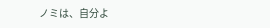ノミは、自分よ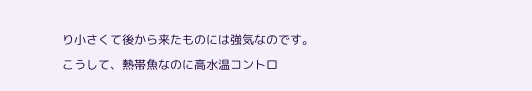り小さくて後から来たものには強気なのです。
こうして、熱帯魚なのに高水温コントロ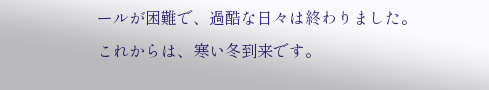ールが困難で、過酷な日々は終わりました。
これからは、寒い冬到来です。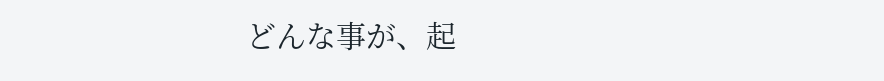どんな事が、起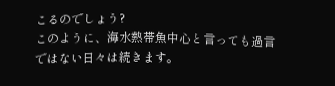こるのでしょう?
このように、海水熱帯魚中心と言っても過言ではない日々は続きます。